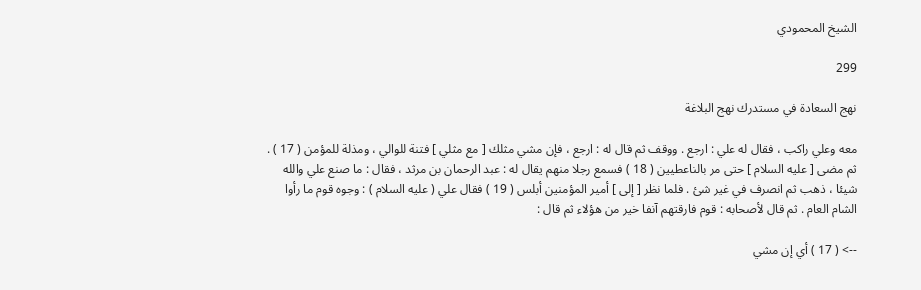الشيخ المحمودي

299

نهج السعادة في مستدرك نهج البلاغة

معه وعلي راكب ، فقال له علي : ارجع . ووقف ثم قال له : ارجع ، فإن مشي مثلك [ مع مثلي ] فتنة للوالي ، ومذلة للمؤمن ( 17 ) . ثم مضى [ عليه السلام ] حتى مر بالناعطيين ( 18 ) فسمع رجلا منهم يقال له : عبد الرحمان بن مرثد ، فقال : ما صنع علي والله شيئا ، ذهب ثم انصرف في غير شئ . فلما نظر [ إلى ] أمير المؤمنين أبلس ( 19 ) فقال علي ( عليه السلام ) : وجوه قوم ما رأوا الشام العام . ثم قال لأصحابه : قوم فارقتهم آنفا خير من هؤلاء ثم قال :

--> ( 17 ) أي إن مشي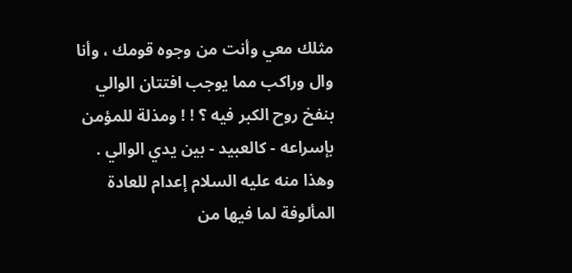مثلك معي وأنت من وجوه قومك ، وأنا وال وراكب مما يوجب افتتان الوالي بنفخ روح الكبر فيه ؟ ! ! ومذلة للمؤمن بإسراعه - كالعبيد - بين يدي الوالي . وهذا منه عليه السلام إعدام للعادة المألوفة لما فيها من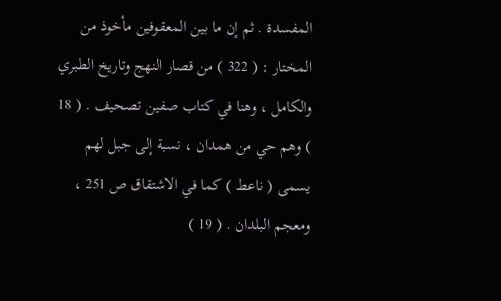المفسدة . ثم إن ما بين المعقوفين مأخوذ من المختار : ( 322 ) من قصار النهج وتاريخ الطبري والكامل ، وهنا في كتاب صفين تصحيف . ( 18 ) وهم حي من همدان ، نسبة إلى جبل لهم يسمى ( ناعط ) كما في الاشتقاق ص 251 ، ومعجم البلدان . ( 19 )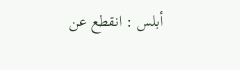أبلس : انقطع عن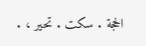الحجة . سكت . تحير ، .